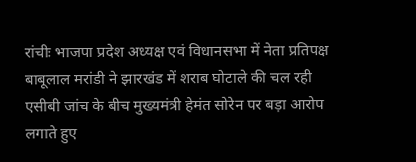रांचीः भाजपा प्रदेश अध्यक्ष एवं विधानसभा में नेता प्रतिपक्ष बाबूलाल मरांडी ने झारखंड में शराब घोटाले की चल रही एसीबी जांच के बीच मुख्यमंत्री हेमंत सोरेन पर बड़ा आरोप लगाते हुए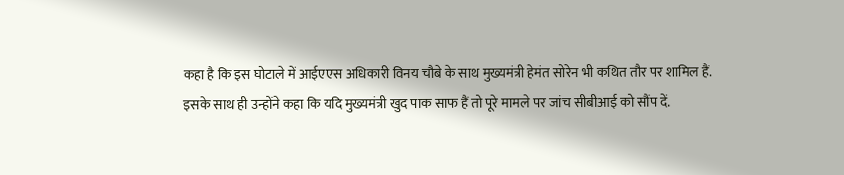कहा है कि इस घोटाले में आईएएस अधिकारी विनय चौबे के साथ मुख्यमंत्री हेमंत सोरेन भी कथित तौर पर शामिल हैं.
इसके साथ ही उन्होंने कहा कि यदि मुख्यमंत्री खुद पाक साफ हैं तो पूरे मामले पर जांच सीबीआई को सौंप दें.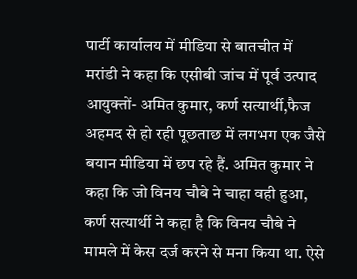पार्टी कार्यालय में मीडिया से बातचीत में मरांडी ने कहा कि एसीबी जांच में पूर्व उत्पाद आयुक्तों- अमित कुमार, कर्ण सत्यार्थी,फैज अहमद से हो रही पूछताछ में लगभग एक जैसे बयान मीडिया में छप रहे हैं. अमित कुमार ने कहा कि जो विनय चौबे ने चाहा वही हुआ, कर्ण सत्यार्थी ने कहा है कि विनय चौबे ने मामले में केस दर्ज करने से मना किया था. ऐसे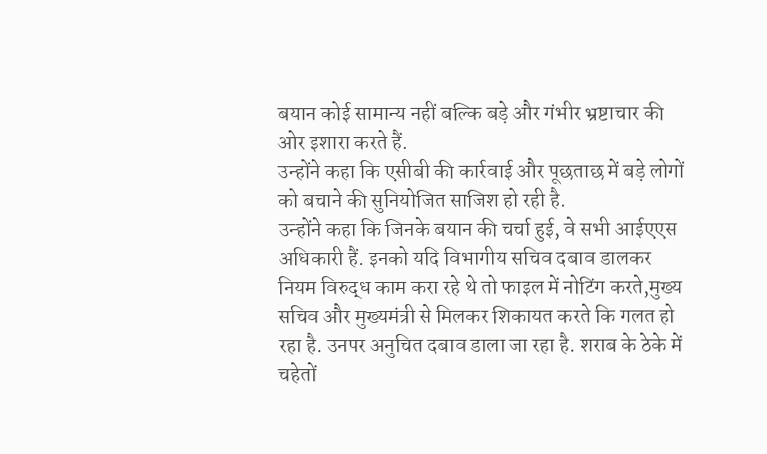बयान कोई सामान्य नहीं बल्कि बड़े और गंभीर भ्रष्टाचार की ओर इशारा करते हैं.
उन्होंने कहा कि एसीबी की कार्रवाई और पूछताछ में बड़े लोगों को बचाने की सुनियोजित साजिश हो रही है.
उन्होंने कहा कि जिनके बयान की चर्चा हुई, वे सभी आईएएस अधिकारी हैं. इनको यदि विभागीय सचिव दबाव डालकर नियम विरुद्ध काम करा रहे थे तो फाइल में नोटिंग करते,मुख्य सचिव और मुख्यमंत्री से मिलकर शिकायत करते कि गलत हो रहा है. उनपर अनुचित दबाव डाला जा रहा है. शराब के ठेके में चहेतों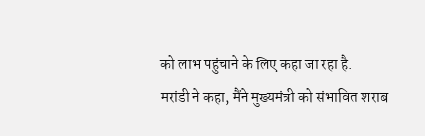को लाभ पहुंचाने के लिए कहा जा रहा है.
मरांडी ने कहा, मैंने मुख्यमंत्री को संभावित शराब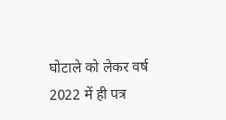घोटाले को लेकर वर्ष 2022 में ही पत्र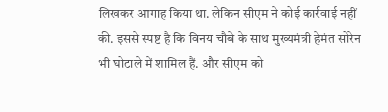लिखकर आगाह किया था. लेकिन सीएम ने कोई कार्रवाई नहीं की. इससे स्पष्ट है कि विनय चौबे के साथ मुख्यमंत्री हेमंत सोरेन भी घोटाले में शामिल हैं. और सीएम को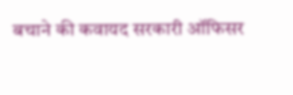बचाने की कवायद सरकारी ऑफिसर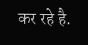कर रहे है.